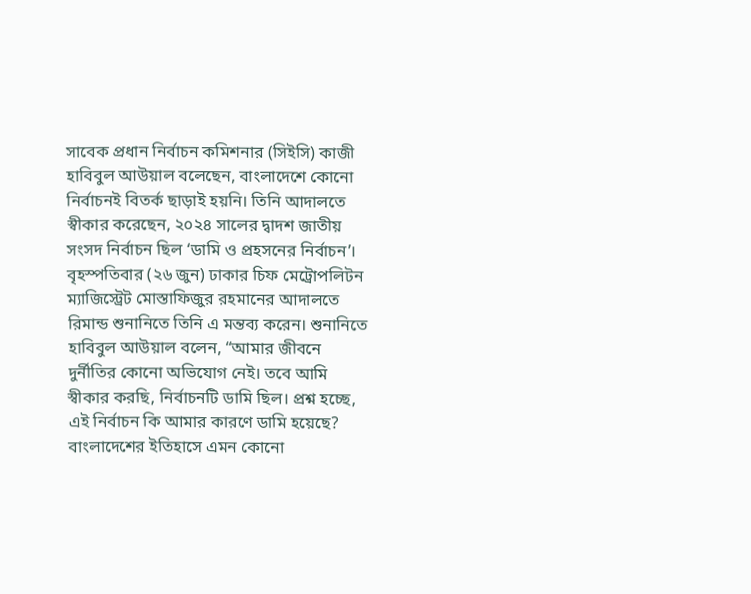সাবেক প্রধান নির্বাচন কমিশনার (সিইসি) কাজী হাবিবুল আউয়াল বলেছেন, বাংলাদেশে কোনো নির্বাচনই বিতর্ক ছাড়াই হয়নি। তিনি আদালতে স্বীকার করেছেন, ২০২৪ সালের দ্বাদশ জাতীয় সংসদ নির্বাচন ছিল ‘ডামি ও প্রহসনের নির্বাচন’।
বৃহস্পতিবার (২৬ জুন) ঢাকার চিফ মেট্রোপলিটন ম্যাজিস্ট্রেট মোস্তাফিজুর রহমানের আদালতে রিমান্ড শুনানিতে তিনি এ মন্তব্য করেন। শুনানিতে হাবিবুল আউয়াল বলেন, “আমার জীবনে দুর্নীতির কোনো অভিযোগ নেই। তবে আমি স্বীকার করছি, নির্বাচনটি ডামি ছিল। প্রশ্ন হচ্ছে, এই নির্বাচন কি আমার কারণে ডামি হয়েছে? বাংলাদেশের ইতিহাসে এমন কোনো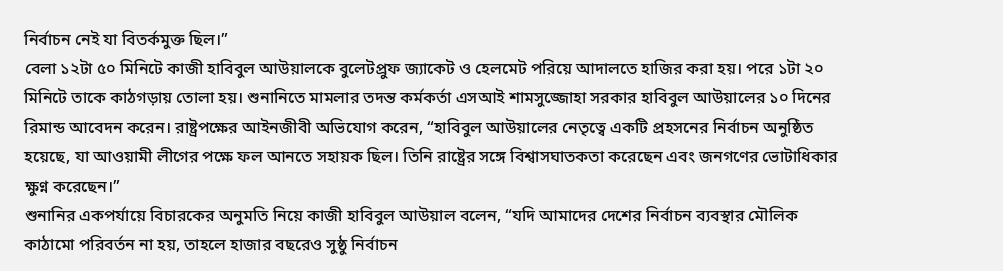নির্বাচন নেই যা বিতর্কমুক্ত ছিল।”
বেলা ১২টা ৫০ মিনিটে কাজী হাবিবুল আউয়ালকে বুলেটপ্রুফ জ্যাকেট ও হেলমেট পরিয়ে আদালতে হাজির করা হয়। পরে ১টা ২০ মিনিটে তাকে কাঠগড়ায় তোলা হয়। শুনানিতে মামলার তদন্ত কর্মকর্তা এসআই শামসুজ্জোহা সরকার হাবিবুল আউয়ালের ১০ দিনের রিমান্ড আবেদন করেন। রাষ্ট্রপক্ষের আইনজীবী অভিযোগ করেন, “হাবিবুল আউয়ালের নেতৃত্বে একটি প্রহসনের নির্বাচন অনুষ্ঠিত হয়েছে, যা আওয়ামী লীগের পক্ষে ফল আনতে সহায়ক ছিল। তিনি রাষ্ট্রের সঙ্গে বিশ্বাসঘাতকতা করেছেন এবং জনগণের ভোটাধিকার ক্ষুণ্ন করেছেন।”
শুনানির একপর্যায়ে বিচারকের অনুমতি নিয়ে কাজী হাবিবুল আউয়াল বলেন, “যদি আমাদের দেশের নির্বাচন ব্যবস্থার মৌলিক কাঠামো পরিবর্তন না হয়, তাহলে হাজার বছরেও সুষ্ঠু নির্বাচন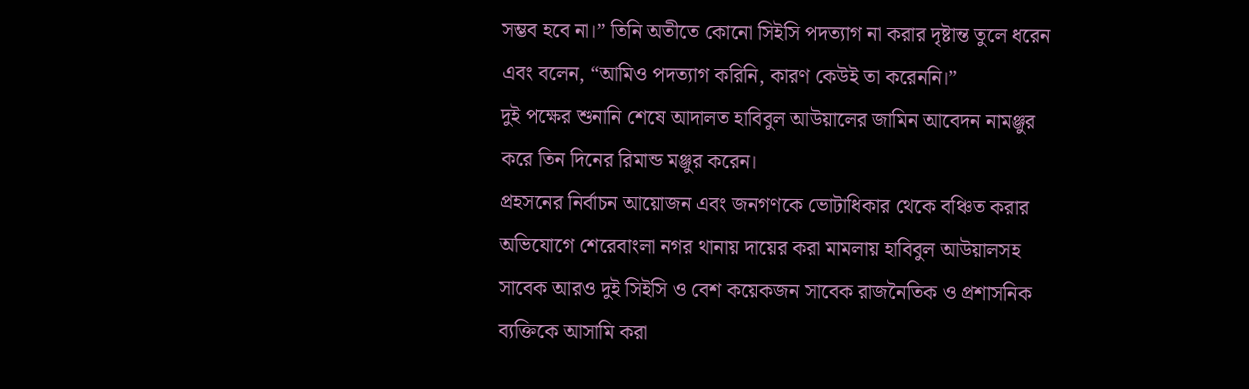সম্ভব হবে না।” তিনি অতীতে কোনো সিইসি পদত্যাগ না করার দৃষ্টান্ত তুলে ধরেন এবং বলেন, “আমিও পদত্যাগ করিনি, কারণ কেউই তা করেননি।”
দুই পক্ষের শুনানি শেষে আদালত হাবিবুল আউয়ালের জামিন আবেদন নামঞ্জুর করে তিন দিনের রিমান্ড মঞ্জুর করেন।
প্রহসনের নির্বাচন আয়োজন এবং জনগণকে ভোটাধিকার থেকে বঞ্চিত করার অভিযোগে শেরেবাংলা নগর থানায় দায়ের করা মামলায় হাবিবুল আউয়ালসহ সাবেক আরও দুই সিইসি ও বেশ কয়েকজন সাবেক রাজনৈতিক ও প্রশাসনিক ব্যক্তিকে আসামি করা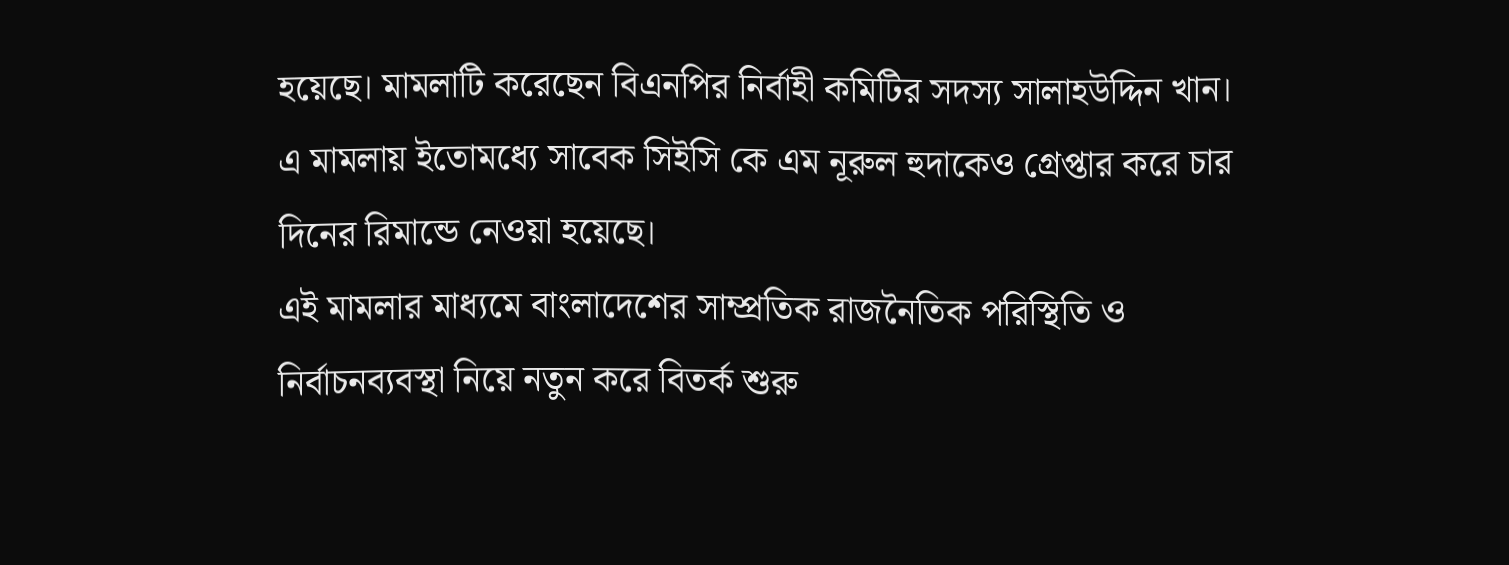হয়েছে। মামলাটি করেছেন বিএনপির নির্বাহী কমিটির সদস্য সালাহউদ্দিন খান।
এ মামলায় ইতোমধ্যে সাবেক সিইসি কে এম নূরুল হুদাকেও গ্রেপ্তার করে চার দিনের রিমান্ডে নেওয়া হয়েছে।
এই মামলার মাধ্যমে বাংলাদেশের সাম্প্রতিক রাজনৈতিক পরিস্থিতি ও নির্বাচনব্যবস্থা নিয়ে নতুন করে বিতর্ক শুরু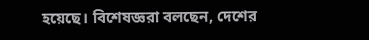হয়েছে। বিশেষজ্ঞরা বলছেন, দেশের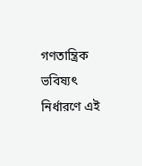গণতান্ত্রিক ভবিষ্যৎ নির্ধারণে এই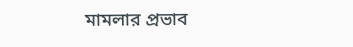মামলার প্রভাব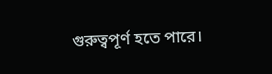গুরুত্বপূর্ণ হতে পারে।